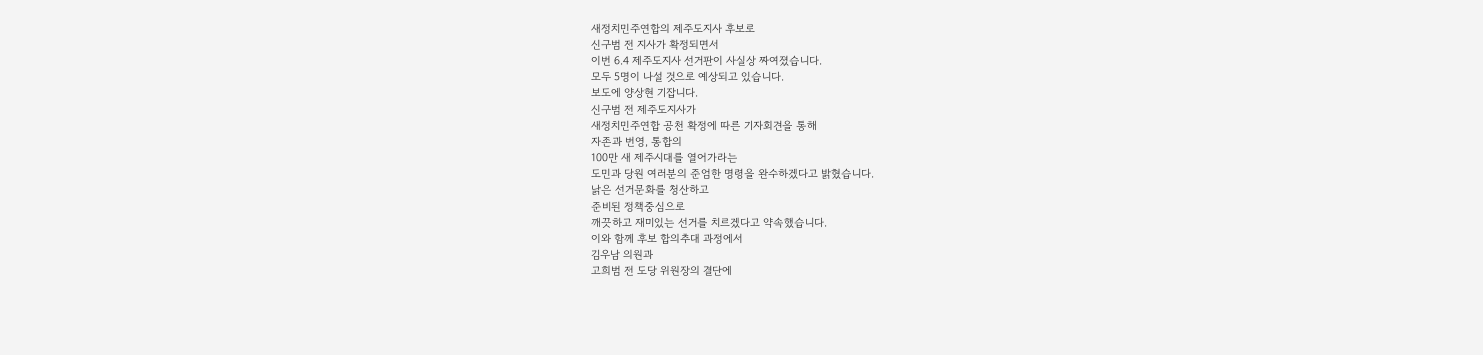새정치민주연합의 제주도지사 후보로
신구범 전 지사가 확정되면서
이번 6.4 제주도지사 선거판이 사실상 짜여졌습니다.
모두 5명이 나설 것으로 예상되고 있습니다.
보도에 양상현 기잡니다.
신구범 전 제주도지사가
새정치민주연합 공천 확정에 따른 기자회견을 통해
자존과 번영, 통합의
100만 새 제주시대를 열어가라는
도민과 당원 여러분의 준엄한 명령을 완수하겠다고 밝혔습니다.
낡은 선거문화를 청산하고
준비된 정책중심으로
깨끗하고 재미있는 선거를 치르겠다고 약속했습니다.
이와 함께 후보 합의추대 과정에서
김우남 의원과
고희범 전 도당 위원장의 결단에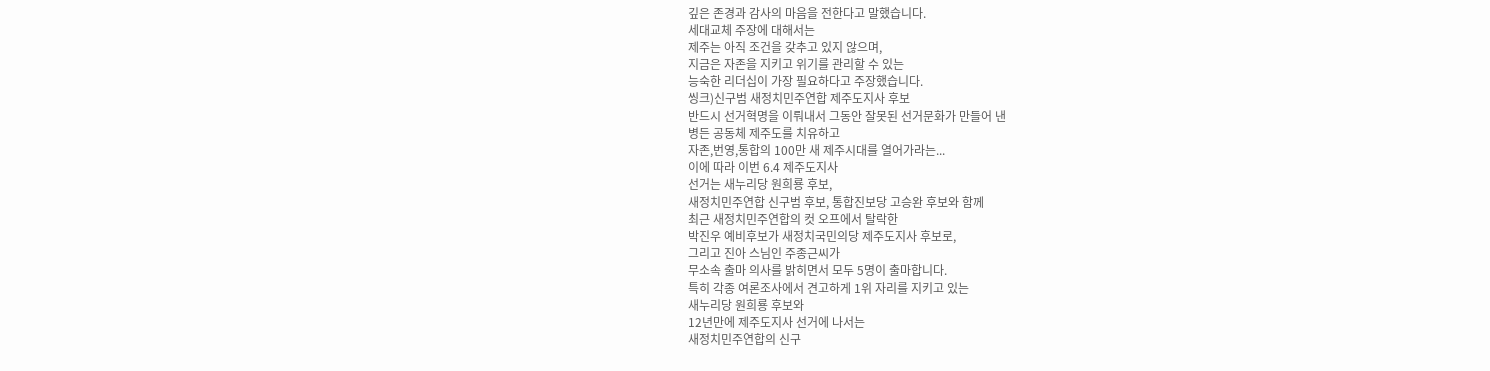깊은 존경과 감사의 마음을 전한다고 말했습니다.
세대교체 주장에 대해서는
제주는 아직 조건을 갖추고 있지 않으며,
지금은 자존을 지키고 위기를 관리할 수 있는
능숙한 리더십이 가장 필요하다고 주장했습니다.
씽크)신구범 새정치민주연합 제주도지사 후보
반드시 선거혁명을 이뤄내서 그동안 잘못된 선거문화가 만들어 낸
병든 공동체 제주도를 치유하고
자존,번영,통합의 100만 새 제주시대를 열어가라는...
이에 따라 이번 6.4 제주도지사
선거는 새누리당 원희룡 후보,
새정치민주연합 신구범 후보, 통합진보당 고승완 후보와 함께
최근 새정치민주연합의 컷 오프에서 탈락한
박진우 예비후보가 새정치국민의당 제주도지사 후보로,
그리고 진아 스님인 주종근씨가
무소속 출마 의사를 밝히면서 모두 5명이 출마합니다.
특히 각종 여론조사에서 견고하게 1위 자리를 지키고 있는
새누리당 원희룡 후보와
12년만에 제주도지사 선거에 나서는
새정치민주연합의 신구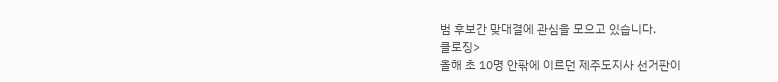범 후보간 맞대결에 관심을 모으고 있습니다.
클로징>
올해 초 10명 안팎에 이르던 제주도지사 선거판이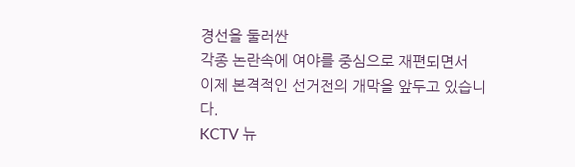경선을 둘러싼
각종 논란속에 여야를 중심으로 재편되면서
이제 본격적인 선거전의 개막을 앞두고 있습니다.
KCTV 뉴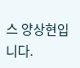스 양상현입니다.